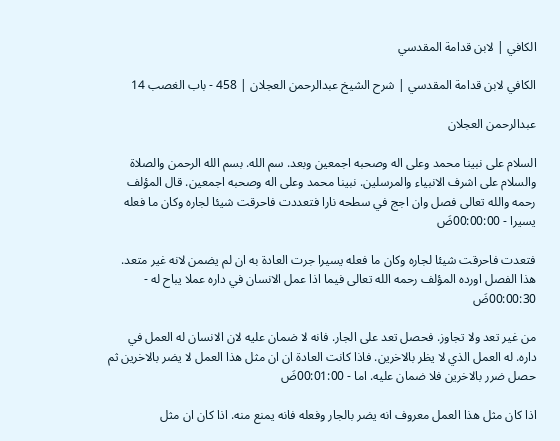الكافي | لابن قدامة المقدسي

الكافي لابن قدامة المقدسي | شرح الشيخ عبدالرحمن العجلان | 458 - باب الغصب 14

عبدالرحمن العجلان

السلام على نبينا محمد وعلى اله وصحبه اجمعين وبعد. سم الله. بسم الله الرحمن والصلاة والسلام على اشرف الانبياء والمرسلين. نبينا محمد وعلى اله وصحبه اجمعين. قال المؤلف رحمه والله تعالى فصل وان اجج في سطحه نارا فتعددت فاحرقت شيئا لجاره وكان ما فعله يسيرا - 00:00:00ضَ

فتعدت فاحرقت شيئا لجاره وكان ما فعله يسيرا جرت العادة به ان لم يضمن لانه غير متعد. هذا الفصل اورده المؤلف رحمه الله تعالى فيما اذا عمل الانسان في داره عملا يباح له - 00:00:30ضَ

من غير تعد ولا تجاوز. فحصل تعد على الجار. فانه لا ضمان عليه لان الانسان له العمل في داره. له العمل الذي لا يظر بالاخرين. فاذا كانت العادة ان ان مثل هذا العمل لا يضر بالاخرين ثم حصل ضرر بالاخرين فلا ضمان عليه. اما - 00:01:00ضَ

اذا كان مثل هذا العمل معروف انه يضر بالجار وفعله فانه يمنع منه. اذا كان ان مثل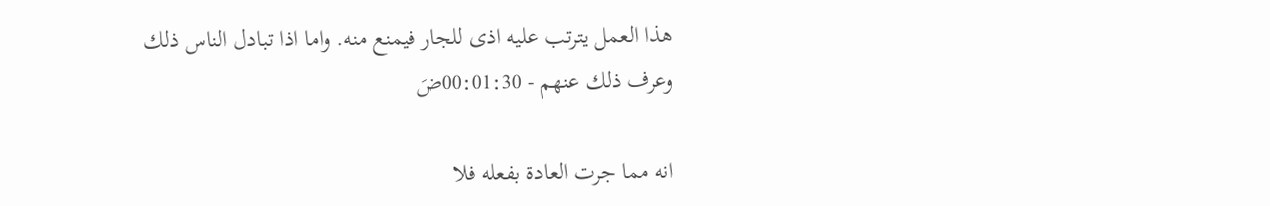هذا العمل يترتب عليه اذى للجار فيمنع منه. واما اذا تبادل الناس ذلك وعرف ذلك عنهم - 00:01:30ضَ

انه مما جرت العادة بفعله فلا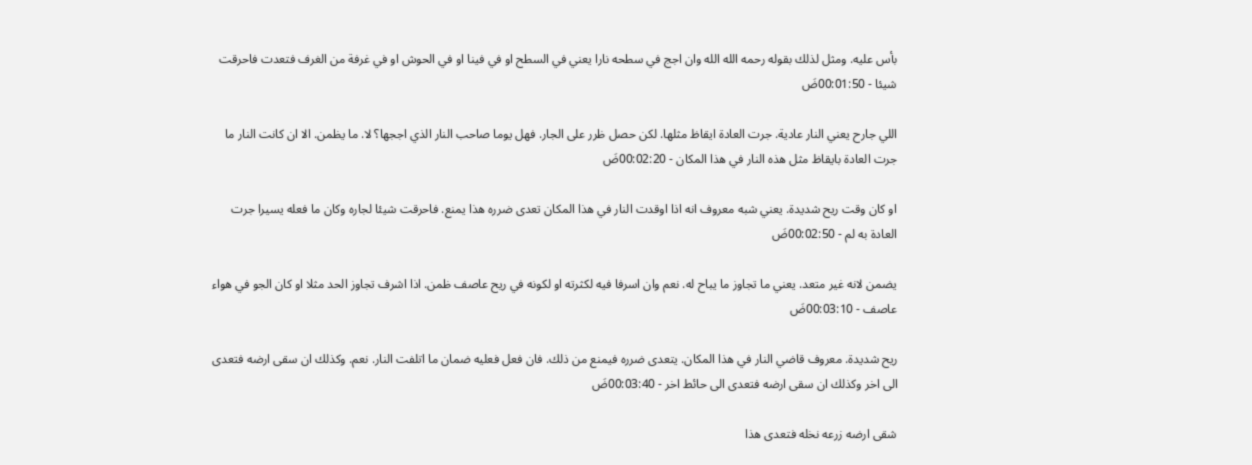بأس عليه. ومثل لذلك بقوله رحمه الله الله وان اجج في سطحه نارا يعني في السطح او في فينا او في الحوش او في غرفة من الغرف فتعدت فاحرقت شيئا - 00:01:50ضَ

اللي جارح يعني النار عادية. جرت العادة ايقاظ مثلها. لكن حصل ظرر على الجار. فهل يوما صاحب النار الذي اججها؟ لا. ما يظمن. الا ان كانت النار ما جرت العادة بايقاظ مثل هذه النار في هذا المكان - 00:02:20ضَ

او كان وقت ريح شديدة. يعني شبه معروف انه اذا اوقدت النار في هذا المكان تعدى ضرره هذا يمنع. فاحرقت شيئا لجاره وكان ما فعله يسيرا جرت العادة به لم - 00:02:50ضَ

يضمن لانه غير متعد. يعني ما تجاوز ما يباح له. نعم وان اسرفا فيه لكثرته او لكونه في ريح عاصف ظمن. اذا اشرف تجاوز الحد مثلا او كان الجو في هواء عاصف - 00:03:10ضَ

ريح شديدة. معروف قاضي النار في هذا المكان. يتعدى ضرره فيمنع من ذلك. فان فعل فعليه ضمان ما اتلفت النار. نعم. وكذلك ان سقى ارضه فتعدى الى اخر وكذلك ان سقى ارضه فتعدى الى حائط اخر - 00:03:40ضَ

شقى ارضه زرعه نخله فتعدى هذا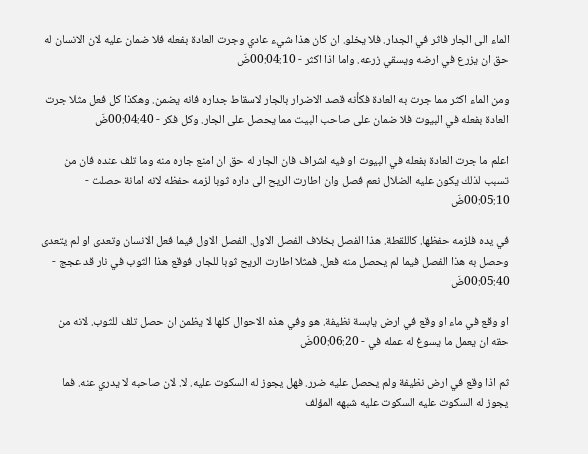الماء الى الجار فاثر في الجدار. فلا يخلو. ان كان هذا شيء عادي وجرت العادة بفعله فلا ضمان عليه لان الانسان له حق ان يزرع في ارضه ويسقي زرعه. واما اذا اكثر - 00:04:10ضَ

ومن الماء اكثر مما جرت به العادة فكأنه قصد الاضرار بالجار لاسقاط جداره فانه يضمن. وهكذا كل فعل مثلا جرت العادة بفعله في البيوت فلا ضمان على صاحب البيت مما يحصل على الجار. وكل فكر - 00:04:40ضَ

اعلم ما جرت العادة بفعله في البيوت او فيه اشراف فان الجار له حق ان امنع جاره منه وما تلف عنده فان من تسبب لذلك يكون عليه الضلال نعم فصل وان اطارت الريح الى داره ثوبا لزمه حفظه لانه امانة حصلت - 00:05:10ضَ

في يده فلزمه حفظها. كاللقطة. هذا الفصل بخلاف الفصل الاول. الفصل الاول فيما فعل الانسان وتعدى او لم يتعدى وحصل به هذا الفصل فيما لم يحصل منه فعل. فمثلا اطارت الريح ثوبا للجار. فوقع هذا الثوب في نار قد عجج - 00:05:40ضَ

او وقع في ماء او وقع في ارض يابسة نظيفة. هو وفي هذه الاحوال كلها لا يظمن ان حصل تلف للثوب. لانه من حقه ان يعمل ما يسوغ له عمله في - 00:06:20ضَ

ثم اذا وقع في ارض نظيفة ولم يحصل عليه ضرر. فهل يجوز له السكوت عليه. لا. لان صاحبه لا يدري عنه. فما يجوز له السكوت عليه السكوت عليه شبهه المؤلف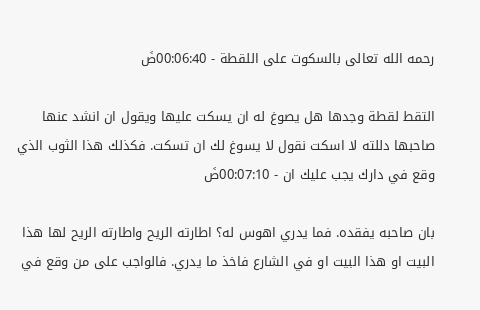رحمه الله تعالى بالسكوت على اللقطة - 00:06:40ضَ

التقط لقطة وجدها هل يصوغ له ان يسكت عليها ويقول ان انشد عنها صاحبها دللته لا اسكت نقول لا يسوغ لك ان تسكت. فكذلك هذا الثوب الذي وقع في دارك يجب عليك ان - 00:07:10ضَ

بان صاحبه يفقده. فما يدري اهوس له؟ اطارته الريح واطارته الريح لها هذا البيت او هذا البيت او في الشارع فاخذ ما يدري. فالواجب على من وقع في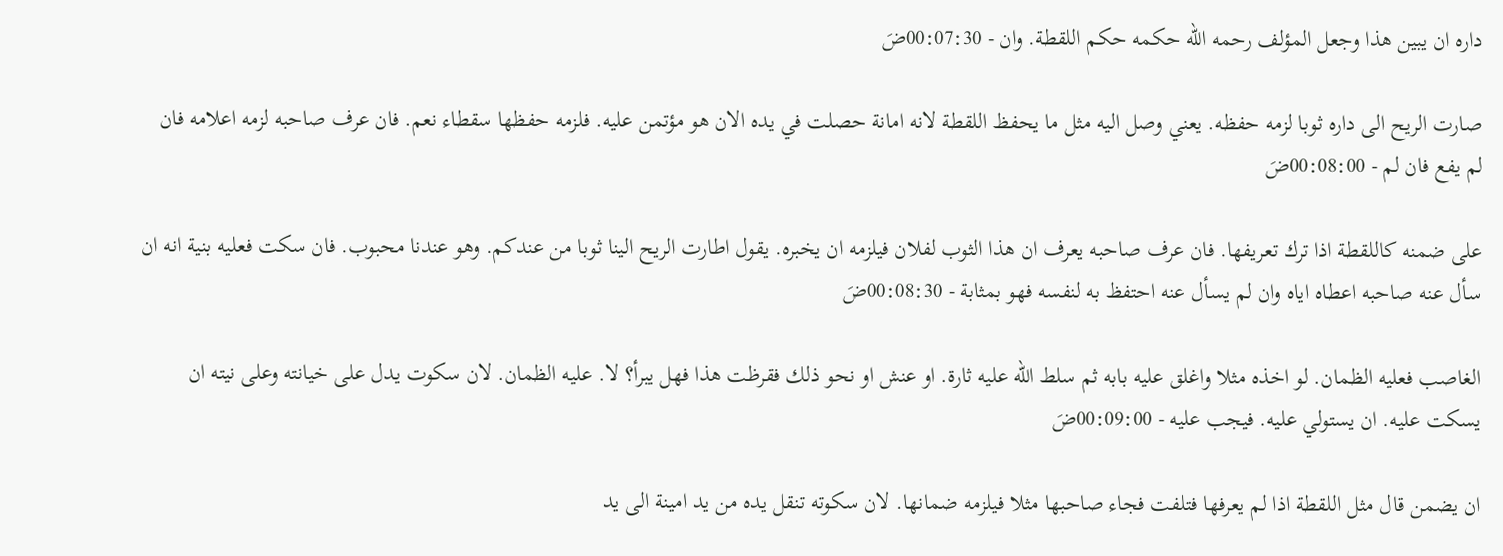داره ان يبين هذا وجعل المؤلف رحمه الله حكمه حكم اللقطة. وان - 00:07:30ضَ

صارت الريح الى داره ثوبا لزمه حفظه. يعني وصل اليه مثل ما يحفظ اللقطة لانه امانة حصلت في يده الان هو مؤتمن عليه. فلزمه حفظها سقطاء نعم. فان عرف صاحبه لزمه اعلامه فان لم يفع فان لم - 00:08:00ضَ

على ضمنه كاللقطة اذا ترك تعريفها. فان عرف صاحبه يعرف ان هذا الثوب لفلان فيلزمه ان يخبره. يقول اطارت الريح الينا ثوبا من عندكم. وهو عندنا محبوب. فان سكت فعليه بنية انه ان سأل عنه صاحبه اعطاه اياه وان لم يسأل عنه احتفظ به لنفسه فهو بمثابة - 00:08:30ضَ

الغاصب فعليه الظمان. لو اخذه مثلا واغلق عليه بابه ثم سلط الله عليه ثارة. او عنش او نحو ذلك فقرظت هذا فهل يبرأ؟ لا. عليه الظمان. لان سكوت يدل على خيانته وعلى نيته ان يسكت عليه. ان يستولي عليه. فيجب عليه - 00:09:00ضَ

ان يضمن قال مثل اللقطة اذا لم يعرفها فتلفت فجاء صاحبها مثلا فيلزمه ضمانها. لان سكوته تنقل يده من يد امينة الى يد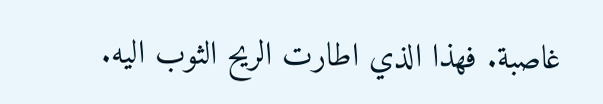غاصبة. فهذا الذي اطارت الريح الثوب اليه.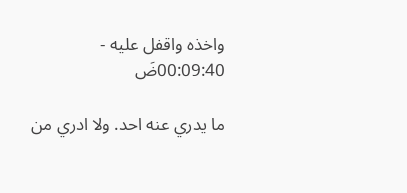واخذه واقفل عليه - 00:09:40ضَ

ما يدري عنه احد. ولا ادري من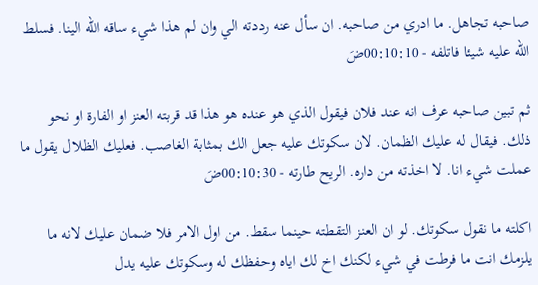صاحبه تجاهل. ما ادري من صاحبه. ان سأل عنه رددته الي وان لم هذا شيء ساقه الله الينا. فسلط الله عليه شيئا فاتلفه - 00:10:10ضَ

ثم تبين صاحبه عرف انه عند فلان فيقول الذي هو عنده هو هذا قد قربته العنز او الفارة او نحو ذلك. فيقال له عليك الظمان. لان سكوتك عليه جعل الك بمثابة الغاصب. فعليك الظلال يقول ما عملت شيء انا. لا اخذته من داره. الريح طارته - 00:10:30ضَ

اكلته ما نقول سكوتك. لو ان العنز التقطته حينما سقط. من اول الامر فلا ضمان عليك لانه ما يلزمك انت ما فرطت في شيء لكنك اخ لك اياه وحفظك له وسكوتك عليه يدل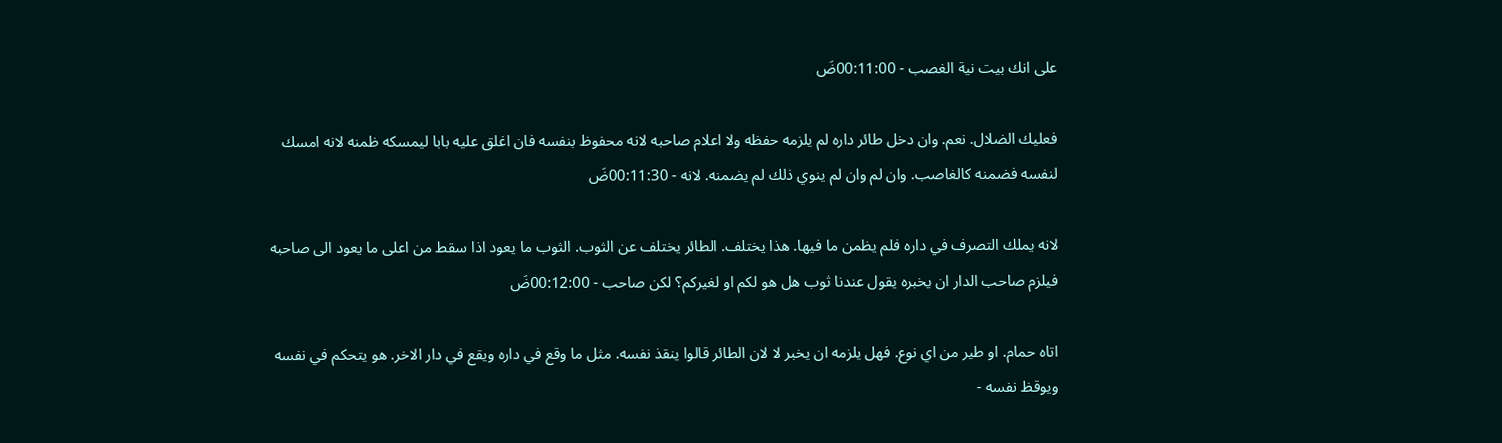على انك بيت نية الغصب - 00:11:00ضَ

فعليك الضلال. نعم. وان دخل طائر داره لم يلزمه حفظه ولا اعلام صاحبه لانه محفوظ بنفسه فان اغلق عليه بابا ليمسكه ظمنه لانه امسك لنفسه فضمنه كالغاصب. وان لم وان لم ينوي ذلك لم يضمنه. لانه - 00:11:30ضَ

لانه يملك التصرف في داره فلم يظمن ما فيها. هذا يختلف. الطائر يختلف عن الثوب. الثوب ما يعود اذا سقط من اعلى ما يعود الى صاحبه فيلزم صاحب الدار ان يخبره يقول عندنا ثوب هل هو لكم او لغيركم؟ لكن صاحب - 00:12:00ضَ

اتاه حمام. او طير من اي نوع. فهل يلزمه ان يخبر لا لان الطائر قالوا ينقذ نفسه. مثل ما وقع في داره ويقع في دار الاخر. هو يتحكم في نفسه ويوقظ نفسه -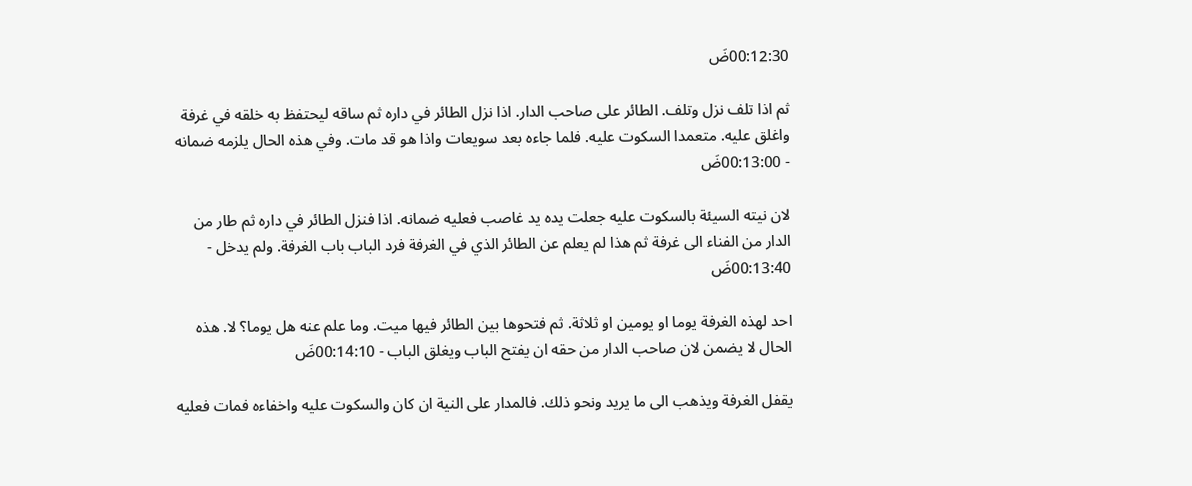00:12:30ضَ

ثم اذا تلف نزل وتلف. الطائر على صاحب الدار. اذا نزل الطائر في داره ثم ساقه ليحتفظ به خلقه في غرفة واغلق عليه. متعمدا السكوت عليه. فلما جاءه بعد سويعات واذا هو قد مات. وفي هذه الحال يلزمه ضمانه - 00:13:00ضَ

لان نيته السيئة بالسكوت عليه جعلت يده يد غاصب فعليه ضمانه. اذا فنزل الطائر في داره ثم طار من الدار من الفناء الى غرفة ثم هذا لم يعلم عن الطائر الذي في الغرفة فرد الباب باب الغرفة. ولم يدخل - 00:13:40ضَ

احد لهذه الغرفة يوما او يومين او ثلاثة. ثم فتحوها بين الطائر فيها ميت. وما علم عنه هل يوما؟ لا. هذه الحال لا يضمن لان صاحب الدار من حقه ان يفتح الباب ويغلق الباب - 00:14:10ضَ

يقفل الغرفة ويذهب الى ما يريد ونحو ذلك. فالمدار على النية ان كان والسكوت عليه واخفاءه فمات فعليه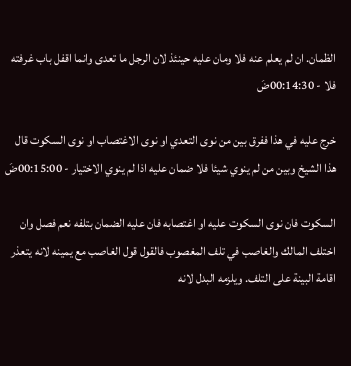الظمان. ان لم يعلم عنه فلا ومان عليه حينئذ لان الرجل ما تعدى وانما اقفل باب غرفته فلا - 00:14:30ضَ

خرج عليه في هذا ففرق بين من نوى التعدي او نوى الاغتصاب او نوى السكوت قال هذا الشيخ وبين من لم ينوي شيئا فلا ضمان عليه اذا لم ينوي الاختيار - 00:15:00ضَ

السكوت فان نوى السكوت عليه او اغتصابه فان عليه الضمان بتلفه نعم فصل وان اختلف المالك والغاصب في تلف المغصوب فالقول قول الغاصب مع يمينه لانه يتعذر اقامة البينة على التلف. ويلزمه البدل لانه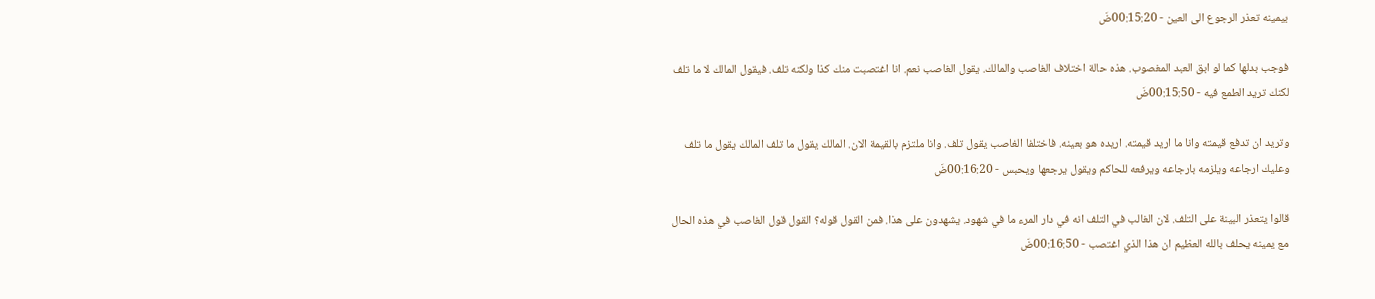بيمينه تعذر الرجوع الى العين - 00:15:20ضَ

فوجب بدلها كما لو ابق العبد المغصوب. هذه حالة اختلاف الغاصب والمالك. يقول الغاصب نعم. انا اغتصبت منك كذا ولكنه تلف. فيقول المالك لا ما تلف لكنك تريد الطمع فيه - 00:15:50ضَ

وتريد ان تدفع قيمته وانا ما اريد قيمته. اريده هو بعينه. فاختلفا الغاصب يقول تلف. وانا ملتزم بالقيمة الان. المالك يقول ما تلف المالك يقول ما تلف وعليك ارجاعه ويلزمه بارجاعه ويرفعه للحاكم ويقول يرجعها ويحبس - 00:16:20ضَ

قالوا يتعذر البينة على التلف. لان الغالب في التلف انه في دار المرء ما في شهود. يشهدون على هذا. فمن القول قوله؟ القول قول الغاصب في هذه الحال مع يمينه يحلف بالله العظيم ان هذا الذي اغتصب - 00:16:50ضَ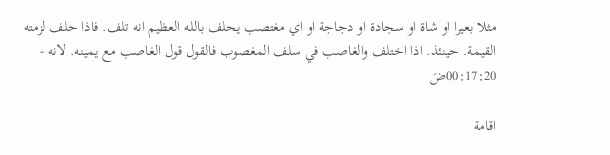مثلا بعيرا او شاة او سجادة او دجاجة او اي مغتصب يحلف بالله العظيم انه تلف. فاذا حلف لزمته القيمة. حينئذ. اذا اختلف والغاصب في سلف المغصوب فالقول قول الغاصب مع يمينه. لانه - 00:17:20ضَ

اقامة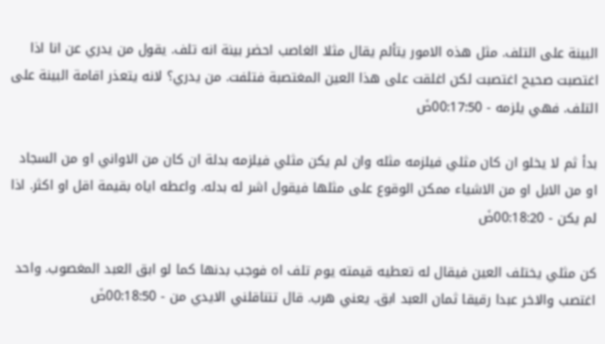البينة على التلف. مثل هذه الامور يتألم يقال مثلا الغاصب احضر بينة انه تلف. يقول من يدري عن انا اذا اغتصبت صحيح اغتصبت لكن اغلقت على هذا العين المغتصبة فتلفت. من يدري؟ لانه يتعذر اقامة البينة على التلف. فهي يلزمه - 00:17:50ضَ

بدأ ثم لا يخلو ان كان مثلي فيلزمه مثله وان لم يكن مثلي فيلزمه بدلة ان كان من الاواني او من السجاد او من الابل او من الاشياء ممكن الوقوع على مثلها فيقول اشر له بدله. واعطه اياه بقيمة اقل او اكثر. اذا لم يكن - 00:18:20ضَ

كن مثلي يختلف العين فيقال له تعطيه قيمته يوم تلف اه فوجب بدنها كما لو ابق العبد المغصوب. واحد اغتصب والاخر عبدا رقيقا ثمان العبد ابق. يعني هرب. قال تتناقلني الايدي من - 00:18:50ضَ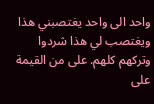واحد الى واحد يغتصبني هذا ويغتصب لي هذا شردوا وتركهم كلهم. على من القيمة على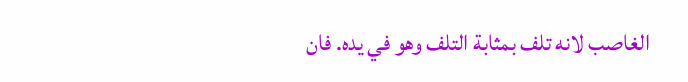الغاصب لانه تلف بمثابة التلف وهو في يده. فان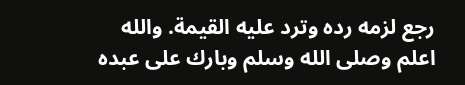رجع لزمه رده وترد عليه القيمة. والله اعلم وصلى الله وسلم وبارك على عبده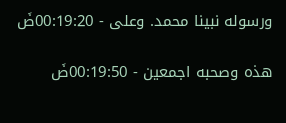ورسوله نبينا محمد. وعلى - 00:19:20ضَ

هذه وصحبه اجمعين - 00:19:50ضَ